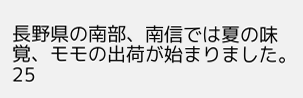長野県の南部、南信では夏の味覚、モモの出荷が始まりました。
25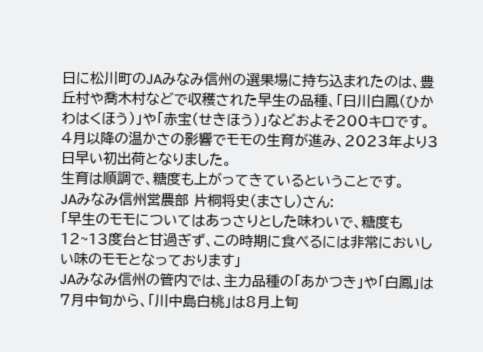日に松川町のJAみなみ信州の選果場に持ち込まれたのは、豊丘村や喬木村などで収穫された早生の品種、「日川白鳳(ひかわはくほう)」や「赤宝(せきほう)」などおよそ200キロです。
4月以降の温かさの影響でモモの生育が進み、2023年より3日早い初出荷となりました。
生育は順調で、糖度も上がってきているということです。
JAみなみ信州営農部 片桐将史(まさし)さん:
「早生のモモについてはあっさりとした味わいで、糖度も12~13度台と甘過ぎず、この時期に食べるには非常においしい味のモモとなっております」
JAみなみ信州の管内では、主力品種の「あかつき」や「白鳳」は7月中旬から、「川中島白桃」は8月上旬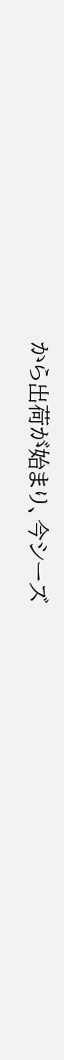から出荷が始まり、今シーズ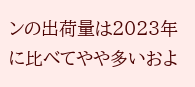ンの出荷量は2023年に比べてやや多いおよ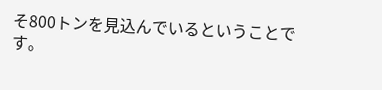そ800トンを見込んでいるということです。